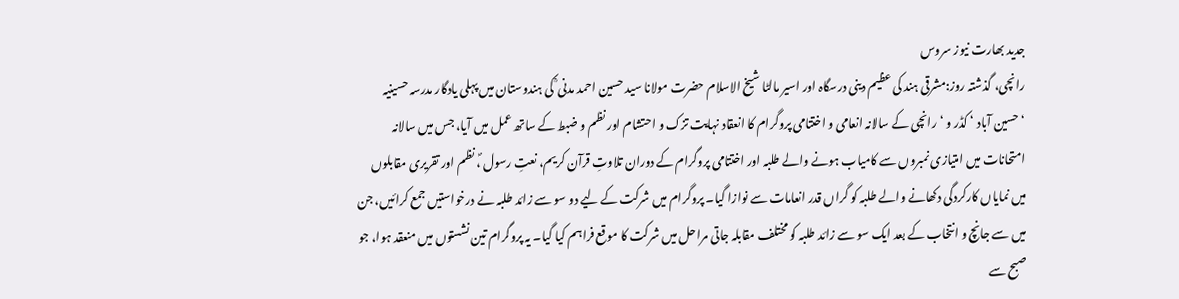جدید بھارت نیوز سروس
رانچی، گذشتہ روز:مشرقی ہند کی عظیم دینی درسگاہ اور اسیر مالٹا شیخ الاسلام حضرت مولانا سید حسین احمد مدنی ؒ کی ہندوستان میں پہلی یادگار مدرسہ حسینیہ ‘حسین آباد ‘ کڈر و ‘رانچی کے سالانہ انعامی و اختتامی پروگرام کا انعقاد نہایت تزک و احتشام اور نظم و ضبط کے ساتھ عمل میں آیا، جس میں سالانہ امتحانات میں امتیازی نمبروں سے کامیاب ہونے والے طلبہ اور اختتامی پروگرام کے دوران تلاوتِ قرآن کریم، نعتِ رسول ؐ، نظم اور تقریری مقابلوں میں نمایاں کارکردگی دکھانے والے طلبہ کو گراں قدر انعامات سے نوازا گیا۔ پروگرام میں شرکت کے لیے دو سو سے زائد طلبہ نے درخواستیں جمع کرائیں، جن میں سے جانچ و انتخاب کے بعد ایک سو سے زائد طلبہ کو مختلف مقابلہ جاتی مراحل میں شرکت کا موقع فراہم کیا گیا۔ یہ پروگرام تین نشستوں میں منعقد ہوا، جو صبح سے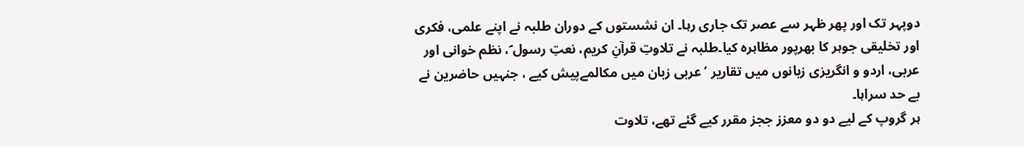دوپہر تک اور پھر ظہر سے عصر تک جاری رہا۔ ان نشستوں کے دوران طلبہ نے اپنے علمی، فکری اور تخلیقی جوہر کا بھرپور مظاہرہ کیا۔طلبہ نے تلاوتِ قرآنِ کریم، نعتِ رسول ؐ، نظم خوانی اور عربی، اردو و انگریزی زبانوں میں تقاریر ‘ عربی زبان میں مکالمےپیش کیے ، جنہیں حاضرین نے بے حد سراہا۔
ہر گروپ کے لیے دو دو معزز ججز مقرر کیے گئے تھے، تلاوت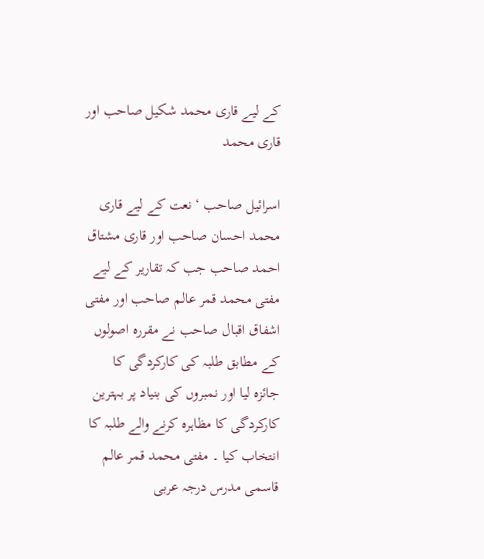کے لیے قاری محمد شکیل صاحب اور قاری محمد

اسرائیل صاحب ‘ نعت کے لیے قاری محمد احسان صاحب اور قاری مشتاق احمد صاحب جب کہ تقاریر کے لیے مفتی محمد قمر عالم صاحب اور مفتی اشفاق اقبال صاحب نے مقررہ اصولوں کے مطابق طلبہ کی کارکردگی کا جائزہ لیا اور نمبروں کی بنیاد پر بہترین کارکردگی کا مظاہرہ کرنے والے طلبہ کا انتخاب کیا ۔ مفتی محمد قمر عالم قاسمی مدرس درجہ عربی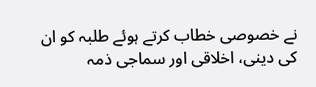نے خصوصی خطاب کرتے ہوئے طلبہ کو ان کی دینی، اخلاقی اور سماجی ذمہ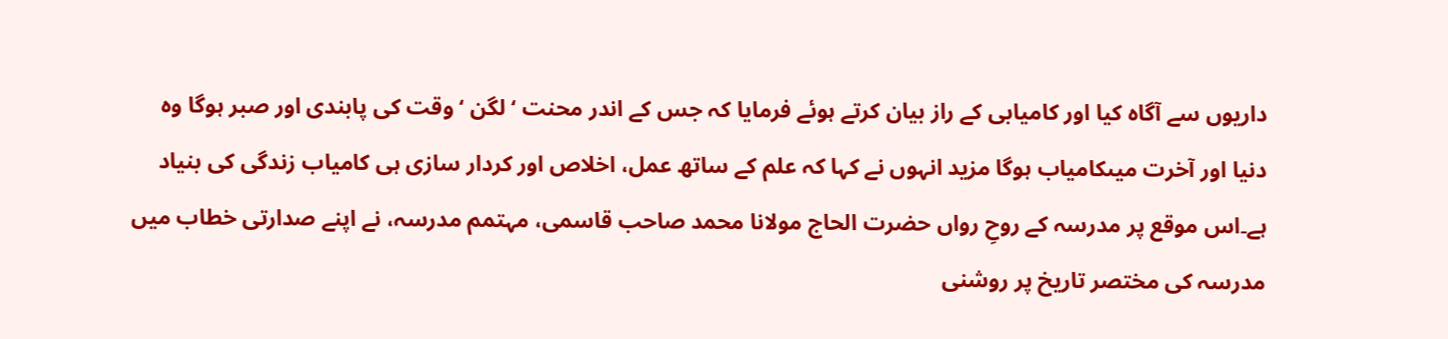داریوں سے آگاہ کیا اور کامیابی کے راز بیان کرتے ہوئے فرمایا کہ جس کے اندر محنت ‘لگن ‘ وقت کی پابندی اور صبر ہوگا وہ دنیا اور آخرت میںکامیاب ہوگا مزید انہوں نے کہا کہ علم کے ساتھ عمل، اخلاص اور کردار سازی ہی کامیاب زندگی کی بنیاد ہے۔اس موقع پر مدرسہ کے روحِ رواں حضرت الحاج مولانا محمد صاحب قاسمی، مہتمم مدرسہ، نے اپنے صدارتی خطاب میں مدرسہ کی مختصر تاریخ پر روشنی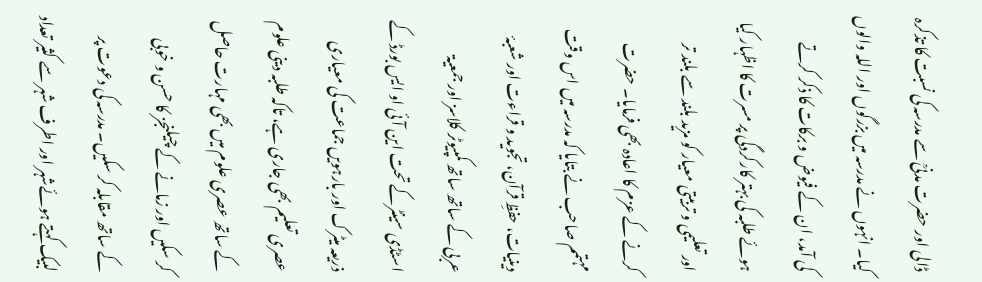ڈالی اور حضرت مدنیؒ سے مدرسہ کی نسبت کا تذکرہ کیا۔ انہوں نے مدرسہ میں بزرگوں اور اللہ والوں کی آمد، ان کے فیوض و برکات کا ذکر کرتے ہوئے طلبہ کی بہتر کارکردگی پر مسرت کا اظہار کیا اور تعلیمی و تربیتی معیار کو مزید بلند سے بلند تر کرنے کے عزم کا اعادہ بھی فرمایا۔ حضرت مہتمم صاحب نے بتایا کہ مدرسہ میں اس وقت دینیات، حفظِ قرآن، تجوید و قراءت اور شعبۂ عربی کے ساتھ ساتھ کمپیوٹر کلاسز اور جمعیۃ اسٹڈی سینٹرکے تحت این آئی او ایس بورڈ کے ذریعہ میٹرک اور بارہویں جماعت کی معیاری عصری تعلیم بھی جاری ہے، تاکہ طلبہ دینی علوم کے ساتھ عصری علوم میں بھی مہارت حاصل کر سکیں اور زمانے کے چیلنجز کا حسن و خوبی کے ساتھ مقابلہ کر سکیں۔ مدرسہ کی دعوت پر لبیک کہتے ہوئےشہر اور اطرف شہر سے کثیر تعداد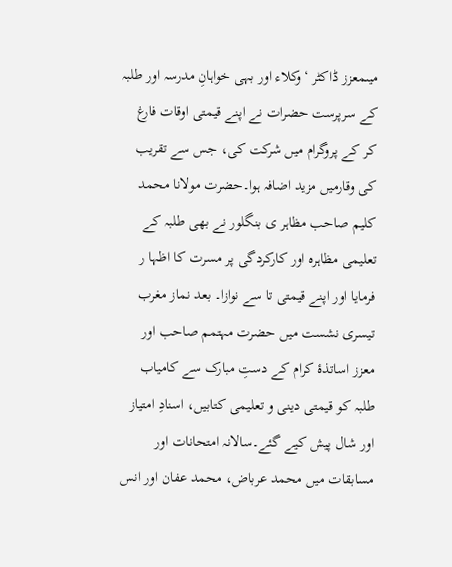میںمعزز ڈاکٹر ‘وکلاء اور بہی خواہانِ مدرسہ اور طلبہ کے سرپرست حضرات نے اپنے قیمتی اوقات فارغ کر کے پروگرام میں شرکت کی، جس سے تقریب کی وقارمیں مزید اضافہ ہوا۔حضرت مولانا محمد کلیم صاحب مظاہر ی بنگلور نے بھی طلبہ کے تعلیمی مظاہرہ اور کارکردگی پر مسرت کا اظہا ر فرمایا اور اپنے قیمتی تا سے نوازا۔ بعد نماز مغرب تیسری نشست میں حضرت مہتمم صاحب اور معزز اساتذۂ کرام کے دستِ مبارک سے کامیاب طلبہ کو قیمتی دینی و تعلیمی کتابیں، اسنادِ امتیاز اور شال پیش کیے گئے۔سالانہ امتحانات اور مسابقات میں محمد عرباض، محمد عفان اور انس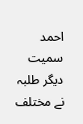احمد سمیت دیگر طلبہ نے مختلف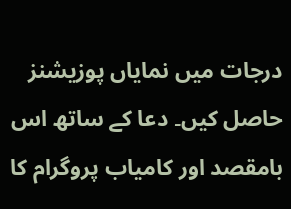درجات میں نمایاں پوزیشنز حاصل کیں۔ دعا کے ساتھ اس بامقصد اور کامیاب پروگرام کا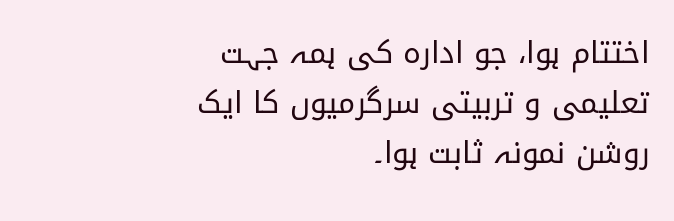اختتام ہوا، جو ادارہ کی ہمہ جہت تعلیمی و تربیتی سرگرمیوں کا ایک روشن نمونہ ثابت ہوا۔